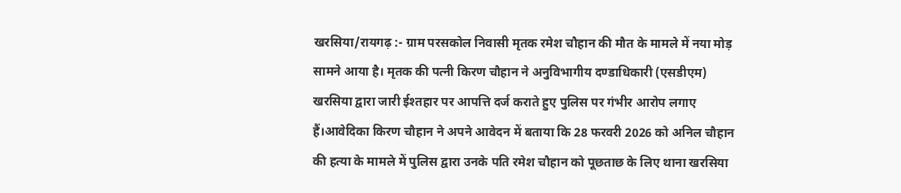खरसिया/रायगढ़ :- ग्राम परसकोल निवासी मृतक रमेश चौहान की मौत के मामले में नया मोड़ सामने आया है। मृतक की पत्नी किरण चौहान ने अनुविभागीय दण्डाधिकारी (एसडीएम) खरसिया द्वारा जारी ईश्तहार पर आपत्ति दर्ज कराते हुए पुलिस पर गंभीर आरोप लगाए हैं।आवेदिका किरण चौहान ने अपने आवेदन में बताया कि 28 फरवरी 2026 को अनिल चौहान की हत्या के मामले में पुलिस द्वारा उनके पति रमेश चौहान को पूछताछ के लिए थाना खरसिया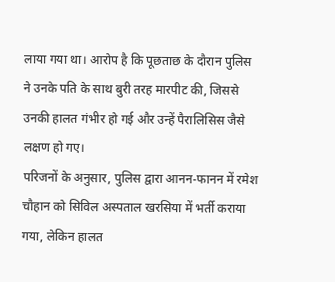लाया गया था। आरोप है कि पूछताछ के दौरान पुलिस ने उनके पति के साथ बुरी तरह मारपीट की, जिससे उनकी हालत गंभीर हो गई और उन्हें पैरालिसिस जैसे लक्षण हो गए।
परिजनों के अनुसार, पुलिस द्वारा आनन-फानन में रमेश चौहान को सिविल अस्पताल खरसिया में भर्ती कराया गया, लेकिन हालत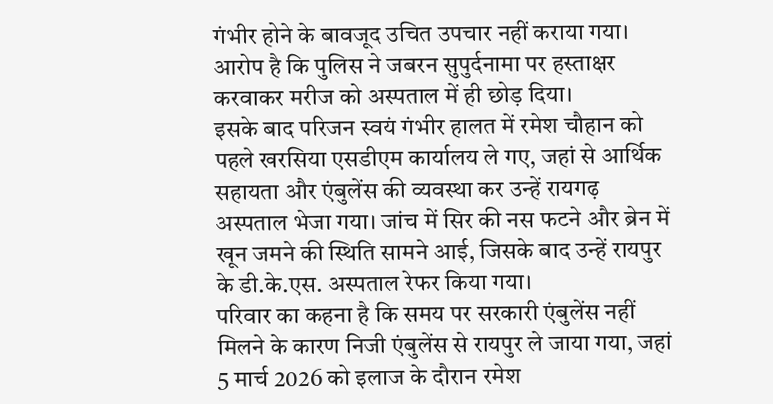गंभीर होने के बावजूद उचित उपचार नहीं कराया गया। आरोप है कि पुलिस ने जबरन सुपुर्दनामा पर हस्ताक्षर करवाकर मरीज को अस्पताल में ही छोड़ दिया।
इसके बाद परिजन स्वयं गंभीर हालत में रमेश चौहान को पहले खरसिया एसडीएम कार्यालय ले गए, जहां से आर्थिक सहायता और एंबुलेंस की व्यवस्था कर उन्हें रायगढ़ अस्पताल भेजा गया। जांच में सिर की नस फटने और ब्रेन में खून जमने की स्थिति सामने आई, जिसके बाद उन्हें रायपुर के डी.के.एस. अस्पताल रेफर किया गया।
परिवार का कहना है कि समय पर सरकारी एंबुलेंस नहीं मिलने के कारण निजी एंबुलेंस से रायपुर ले जाया गया, जहां 5 मार्च 2026 को इलाज के दौरान रमेश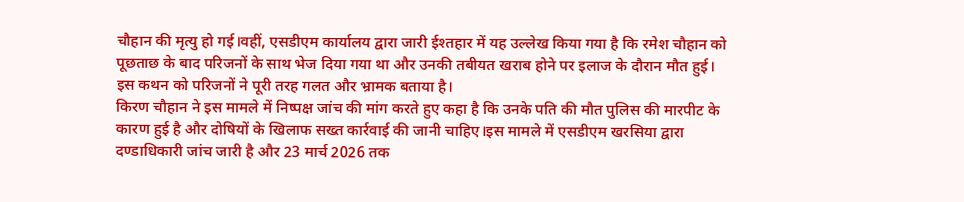चौहान की मृत्यु हो गई।वहीं, एसडीएम कार्यालय द्वारा जारी ईश्तहार में यह उल्लेख किया गया है कि रमेश चौहान को पूछताछ के बाद परिजनों के साथ भेज दिया गया था और उनकी तबीयत खराब होने पर इलाज के दौरान मौत हुई। इस कथन को परिजनों ने पूरी तरह गलत और भ्रामक बताया है।
किरण चौहान ने इस मामले में निष्पक्ष जांच की मांग करते हुए कहा है कि उनके पति की मौत पुलिस की मारपीट के कारण हुई है और दोषियों के खिलाफ सख्त कार्रवाई की जानी चाहिए।इस मामले में एसडीएम खरसिया द्वारा दण्डाधिकारी जांच जारी है और 23 मार्च 2026 तक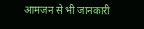आमजन से भी जानकारी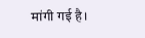मांगी गई है।